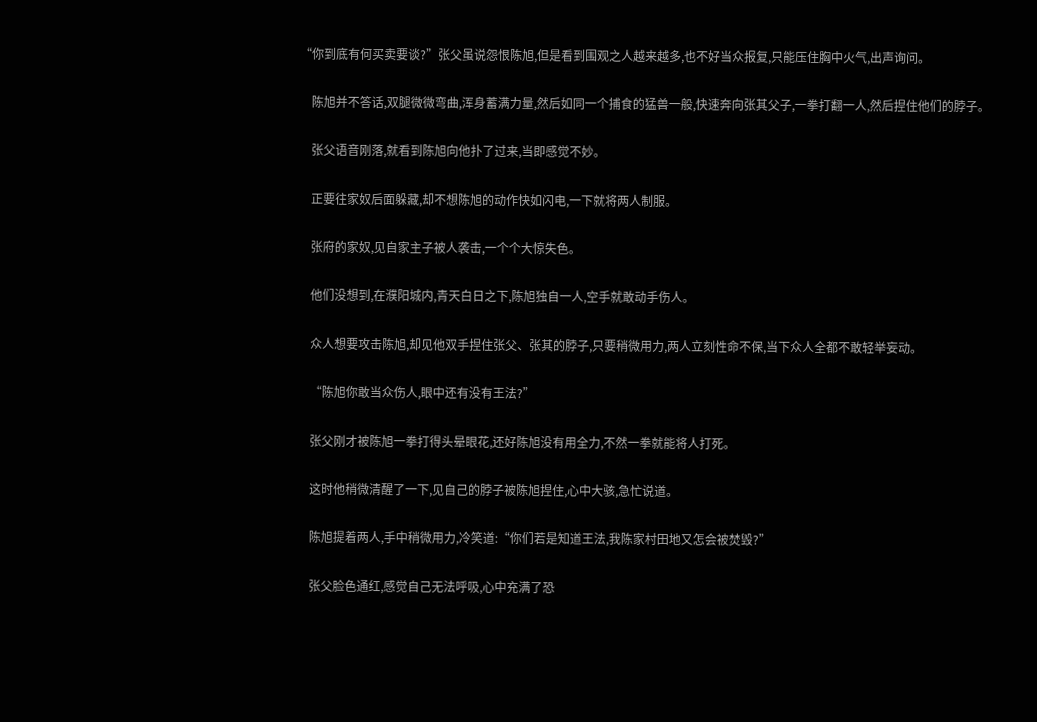“你到底有何买卖要谈?”张父虽说怨恨陈旭,但是看到围观之人越来越多,也不好当众报复,只能压住胸中火气,出声询问。

    陈旭并不答话,双腿微微弯曲,浑身蓄满力量,然后如同一个捕食的猛兽一般,快速奔向张其父子,一拳打翻一人,然后捏住他们的脖子。

    张父语音刚落,就看到陈旭向他扑了过来,当即感觉不妙。

    正要往家奴后面躲藏,却不想陈旭的动作快如闪电,一下就将两人制服。

    张府的家奴,见自家主子被人袭击,一个个大惊失色。

    他们没想到,在濮阳城内,青天白日之下,陈旭独自一人,空手就敢动手伤人。

    众人想要攻击陈旭,却见他双手捏住张父、张其的脖子,只要稍微用力,两人立刻性命不保,当下众人全都不敢轻举妄动。

    “陈旭你敢当众伤人,眼中还有没有王法?”

    张父刚才被陈旭一拳打得头晕眼花,还好陈旭没有用全力,不然一拳就能将人打死。

    这时他稍微清醒了一下,见自己的脖子被陈旭捏住,心中大骇,急忙说道。

    陈旭提着两人,手中稍微用力,冷笑道:“你们若是知道王法,我陈家村田地又怎会被焚毁?”

    张父脸色通红,感觉自己无法呼吸,心中充满了恐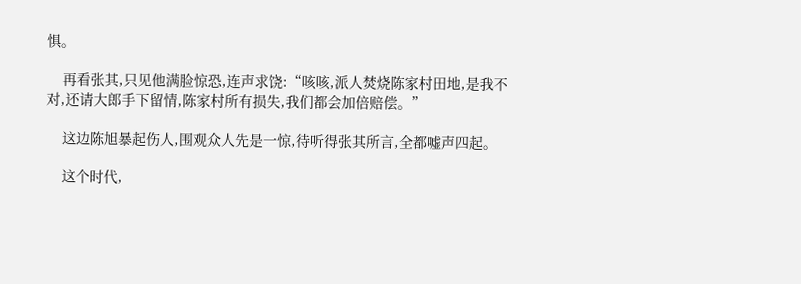惧。

    再看张其,只见他满脸惊恐,连声求饶:“咳咳,派人焚烧陈家村田地,是我不对,还请大郎手下留情,陈家村所有损失,我们都会加倍赔偿。”

    这边陈旭暴起伤人,围观众人先是一惊,待听得张其所言,全都嘘声四起。

    这个时代,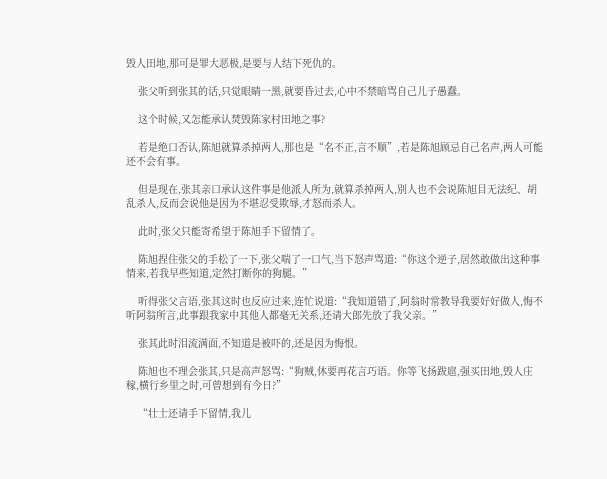毁人田地,那可是罪大恶极,是要与人结下死仇的。

    张父听到张其的话,只觉眼睛一黑,就要昏过去,心中不禁暗骂自己儿子愚蠢。

    这个时候,又怎能承认焚毁陈家村田地之事?

    若是绝口否认,陈旭就算杀掉两人,那也是“名不正,言不顺”,若是陈旭顾忌自己名声,两人可能还不会有事。

    但是现在,张其亲口承认这件事是他派人所为,就算杀掉两人,别人也不会说陈旭目无法纪、胡乱杀人,反而会说他是因为不堪忍受欺辱,才怒而杀人。

    此时,张父只能寄希望于陈旭手下留情了。

    陈旭捏住张父的手松了一下,张父喘了一口气,当下怒声骂道:“你这个逆子,居然敢做出这种事情来,若我早些知道,定然打断你的狗腿。”

    听得张父言语,张其这时也反应过来,连忙说道:“我知道错了,阿翁时常教导我要好好做人,悔不听阿翁所言,此事跟我家中其他人都毫无关系,还请大郎先放了我父亲。”

    张其此时泪流满面,不知道是被吓的,还是因为悔恨。

    陈旭也不理会张其,只是高声怒骂:“狗贼,休要再花言巧语。你等飞扬跋扈,强买田地,毁人庄稼,横行乡里之时,可曾想到有今日?”

    “壮士还请手下留情,我儿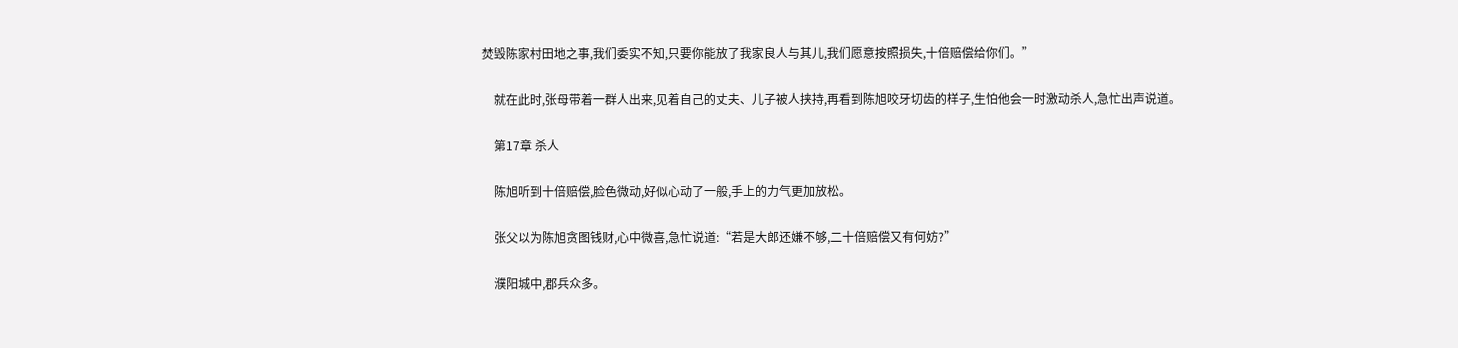焚毁陈家村田地之事,我们委实不知,只要你能放了我家良人与其儿,我们愿意按照损失,十倍赔偿给你们。”

    就在此时,张母带着一群人出来,见着自己的丈夫、儿子被人挟持,再看到陈旭咬牙切齿的样子,生怕他会一时激动杀人,急忙出声说道。

    第17章 杀人

    陈旭听到十倍赔偿,脸色微动,好似心动了一般,手上的力气更加放松。

    张父以为陈旭贪图钱财,心中微喜,急忙说道:“若是大郎还嫌不够,二十倍赔偿又有何妨?”

    濮阳城中,郡兵众多。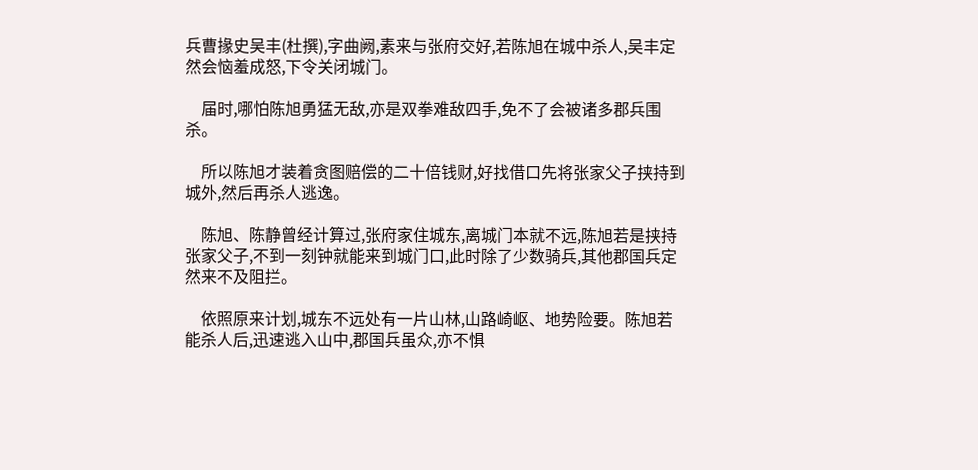兵曹掾史吴丰(杜撰),字曲阙,素来与张府交好,若陈旭在城中杀人,吴丰定然会恼羞成怒,下令关闭城门。

    届时,哪怕陈旭勇猛无敌,亦是双拳难敌四手,免不了会被诸多郡兵围杀。

    所以陈旭才装着贪图赔偿的二十倍钱财,好找借口先将张家父子挟持到城外,然后再杀人逃逸。

    陈旭、陈静曾经计算过,张府家住城东,离城门本就不远,陈旭若是挟持张家父子,不到一刻钟就能来到城门口,此时除了少数骑兵,其他郡国兵定然来不及阻拦。

    依照原来计划,城东不远处有一片山林,山路崎岖、地势险要。陈旭若能杀人后,迅速逃入山中,郡国兵虽众,亦不惧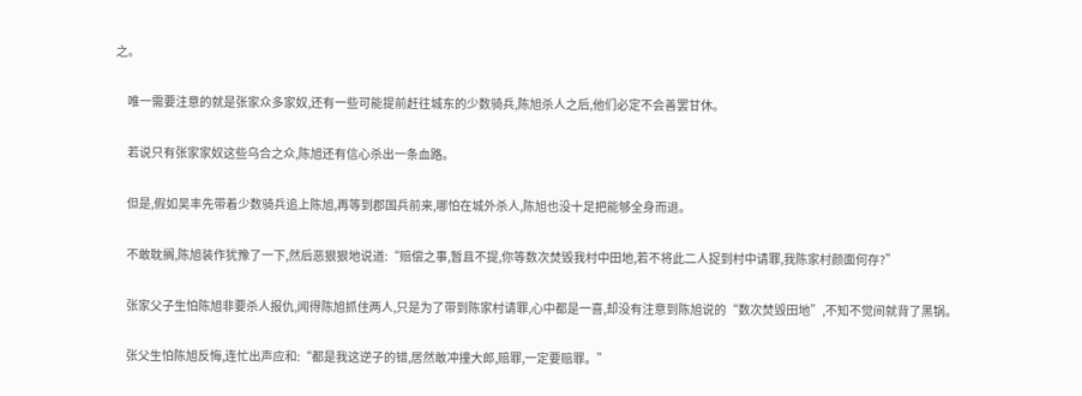之。

    唯一需要注意的就是张家众多家奴,还有一些可能提前赶往城东的少数骑兵,陈旭杀人之后,他们必定不会善罢甘休。

    若说只有张家家奴这些乌合之众,陈旭还有信心杀出一条血路。

    但是,假如吴丰先带着少数骑兵追上陈旭,再等到郡国兵前来,哪怕在城外杀人,陈旭也没十足把能够全身而退。

    不敢耽搁,陈旭装作犹豫了一下,然后恶狠狠地说道:“赔偿之事,暂且不提,你等数次焚毁我村中田地,若不将此二人捉到村中请罪,我陈家村颜面何存?”

    张家父子生怕陈旭非要杀人报仇,闻得陈旭抓住两人,只是为了带到陈家村请罪,心中都是一喜,却没有注意到陈旭说的“数次焚毁田地”,不知不觉间就背了黑锅。

    张父生怕陈旭反悔,连忙出声应和:“都是我这逆子的错,居然敢冲撞大郎,赔罪,一定要赔罪。”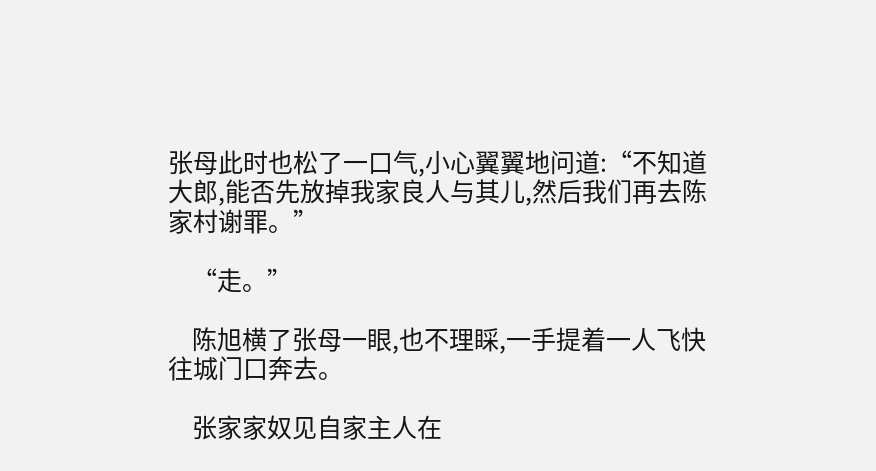张母此时也松了一口气,小心翼翼地问道:“不知道大郎,能否先放掉我家良人与其儿,然后我们再去陈家村谢罪。”

    “走。”

    陈旭横了张母一眼,也不理睬,一手提着一人飞快往城门口奔去。

    张家家奴见自家主人在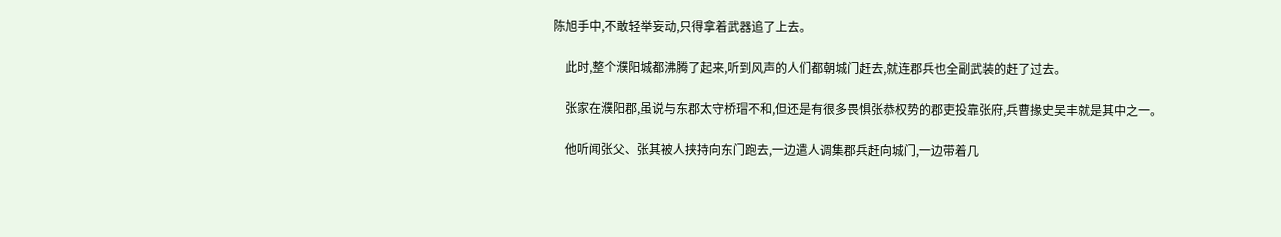陈旭手中,不敢轻举妄动,只得拿着武器追了上去。

    此时,整个濮阳城都沸腾了起来,听到风声的人们都朝城门赶去,就连郡兵也全副武装的赶了过去。

    张家在濮阳郡,虽说与东郡太守桥瑁不和,但还是有很多畏惧张恭权势的郡吏投靠张府,兵曹掾史吴丰就是其中之一。

    他听闻张父、张其被人挟持向东门跑去,一边遣人调集郡兵赶向城门,一边带着几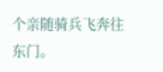个亲随骑兵飞奔往东门。